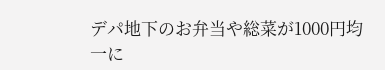デパ地下のお弁当や総菜が1000円均一に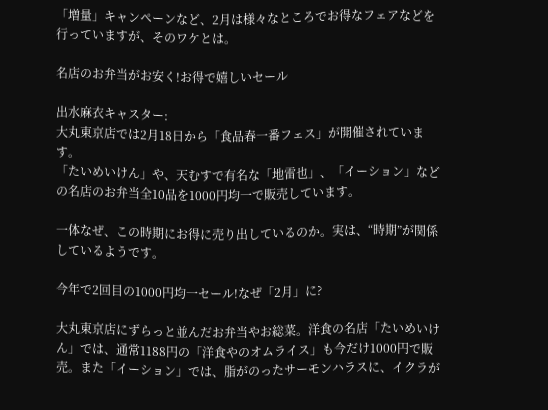「増量」キャンペーンなど、2月は様々なところでお得なフェアなどを行っていますが、そのワケとは。

名店のお弁当がお安く!お得で嬉しいセール

出水麻衣キャスター:
大丸東京店では2月18日から「食品春一番フェス」が開催されています。
「たいめいけん」や、天むすで有名な「地雷也」、「イーション」などの名店のお弁当全10品を1000円均一で販売しています。

一体なぜ、この時期にお得に売り出しているのか。実は、“時期”が関係しているようです。

今年で2回目の1000円均一セール!なぜ「2月」に?

大丸東京店にずらっと並んだお弁当やお総菜。洋食の名店「たいめいけん」では、通常1188円の「洋食やのオムライス」も今だけ1000円で販売。また「イーション」では、脂がのったサーモンハラスに、イクラが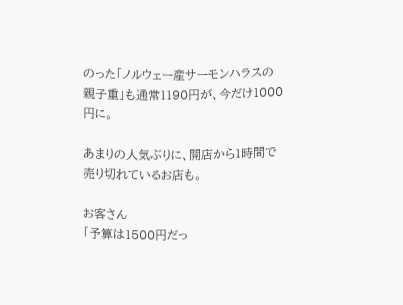のった「ノルウェー産サーモンハラスの親子重」も通常1190円が、今だけ1000円に。

あまりの人気ぶりに、開店から1時間で売り切れているお店も。

お客さん
「予算は1500円だっ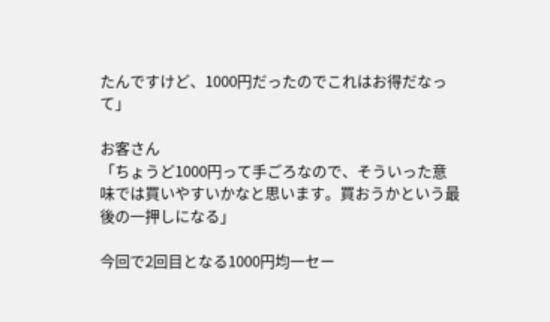たんですけど、1000円だったのでこれはお得だなって」

お客さん
「ちょうど1000円って手ごろなので、そういった意味では買いやすいかなと思います。買おうかという最後の一押しになる」

今回で2回目となる1000円均一セー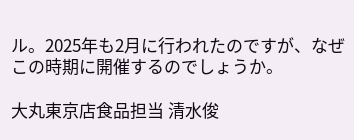ル。2025年も2月に行われたのですが、なぜこの時期に開催するのでしょうか。

大丸東京店食品担当 清水俊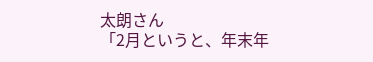太朗さん
「2月というと、年末年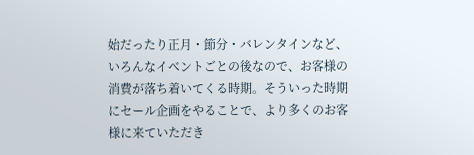始だったり正月・節分・バレンタインなど、いろんなイベントごとの後なので、お客様の消費が落ち着いてくる時期。そういった時期にセール企画をやることで、より多くのお客様に来ていただき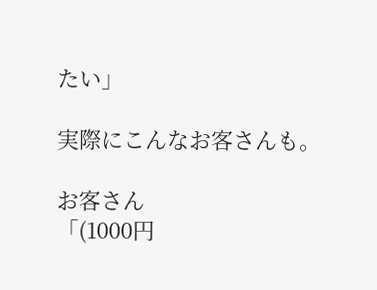たい」

実際にこんなお客さんも。

お客さん
「(1000円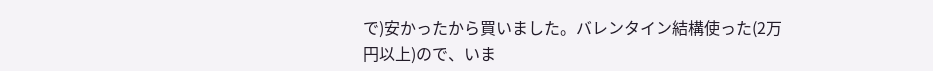で)安かったから買いました。バレンタイン結構使った(2万円以上)ので、いま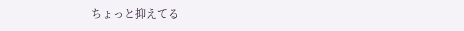ちょっと抑えてる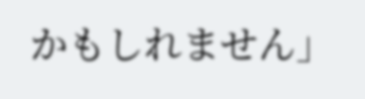かもしれません」